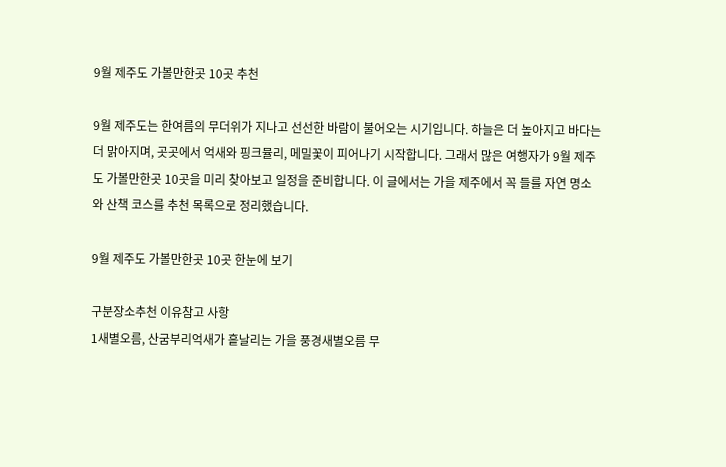9월 제주도 가볼만한곳 10곳 추천

9월 제주도는 한여름의 무더위가 지나고 선선한 바람이 불어오는 시기입니다. 하늘은 더 높아지고 바다는 더 맑아지며, 곳곳에서 억새와 핑크뮬리, 메밀꽃이 피어나기 시작합니다. 그래서 많은 여행자가 9월 제주도 가볼만한곳 10곳을 미리 찾아보고 일정을 준비합니다. 이 글에서는 가을 제주에서 꼭 들를 자연 명소와 산책 코스를 추천 목록으로 정리했습니다.

9월 제주도 가볼만한곳 10곳 한눈에 보기

구분장소추천 이유참고 사항
1새별오름, 산굼부리억새가 흩날리는 가을 풍경새별오름 무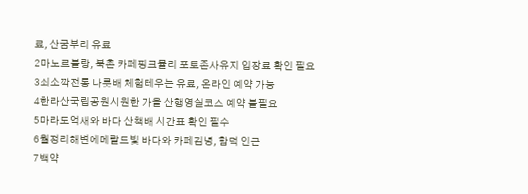료, 산굼부리 유료
2마노르블랑, 북촌 카페핑크뮬리 포토존사유지 입장료 확인 필요
3쇠소깍전통 나룻배 체험테우는 유료, 온라인 예약 가능
4한라산국립공원시원한 가을 산행영실코스 예약 불필요
5마라도억새와 바다 산책배 시간표 확인 필수
6월정리해변에메랄드빛 바다와 카페김녕, 함덕 인근
7백약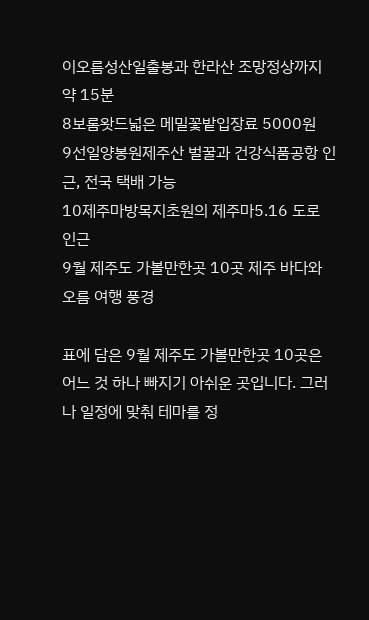이오름성산일출봉과 한라산 조망정상까지 약 15분
8보롬왓드넓은 메밀꽃밭입장료 5000원
9선일양봉원제주산 벌꿀과 건강식품공항 인근, 전국 택배 가능
10제주마방목지초원의 제주마5.16 도로 인근
9월 제주도 가볼만한곳 10곳 제주 바다와 오름 여행 풍경

표에 담은 9월 제주도 가볼만한곳 10곳은 어느 것 하나 빠지기 아쉬운 곳입니다. 그러나 일정에 맞춰 테마를 정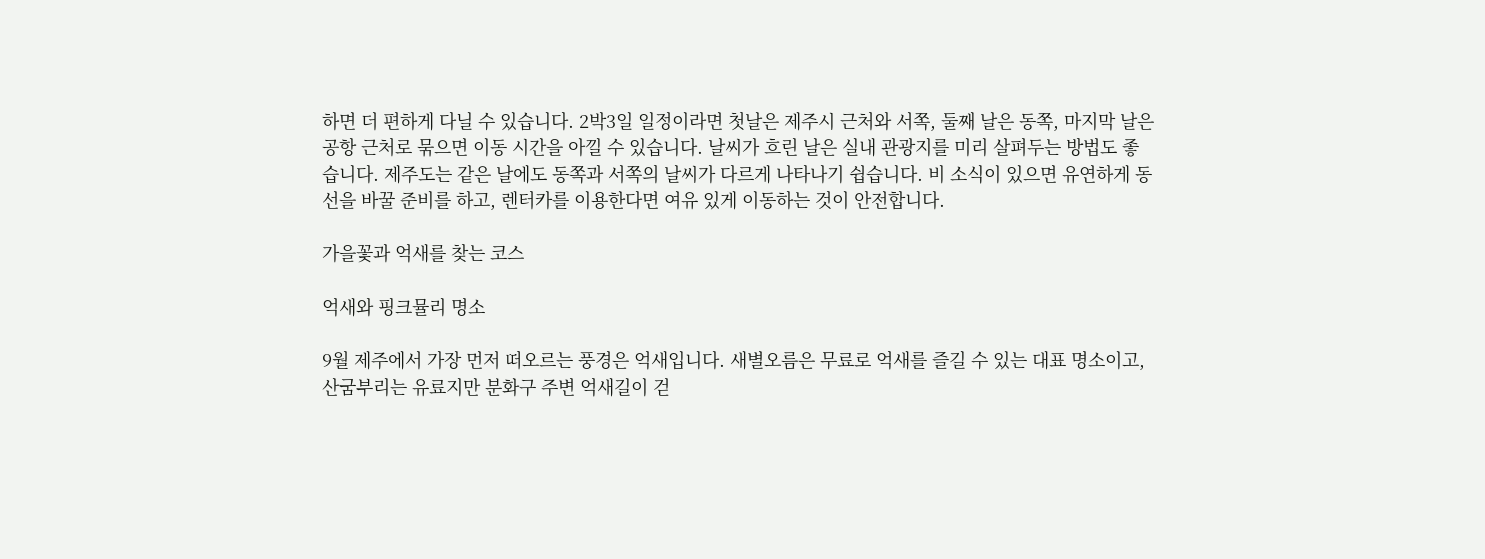하면 더 편하게 다닐 수 있습니다. 2박3일 일정이라면 첫날은 제주시 근처와 서쪽, 둘째 날은 동쪽, 마지막 날은 공항 근처로 묶으면 이동 시간을 아낄 수 있습니다. 날씨가 흐린 날은 실내 관광지를 미리 살펴두는 방법도 좋습니다. 제주도는 같은 날에도 동쪽과 서쪽의 날씨가 다르게 나타나기 쉽습니다. 비 소식이 있으면 유연하게 동선을 바꿀 준비를 하고, 렌터카를 이용한다면 여유 있게 이동하는 것이 안전합니다.

가을꽃과 억새를 찾는 코스

억새와 핑크뮬리 명소

9월 제주에서 가장 먼저 떠오르는 풍경은 억새입니다. 새별오름은 무료로 억새를 즐길 수 있는 대표 명소이고, 산굼부리는 유료지만 분화구 주변 억새길이 걷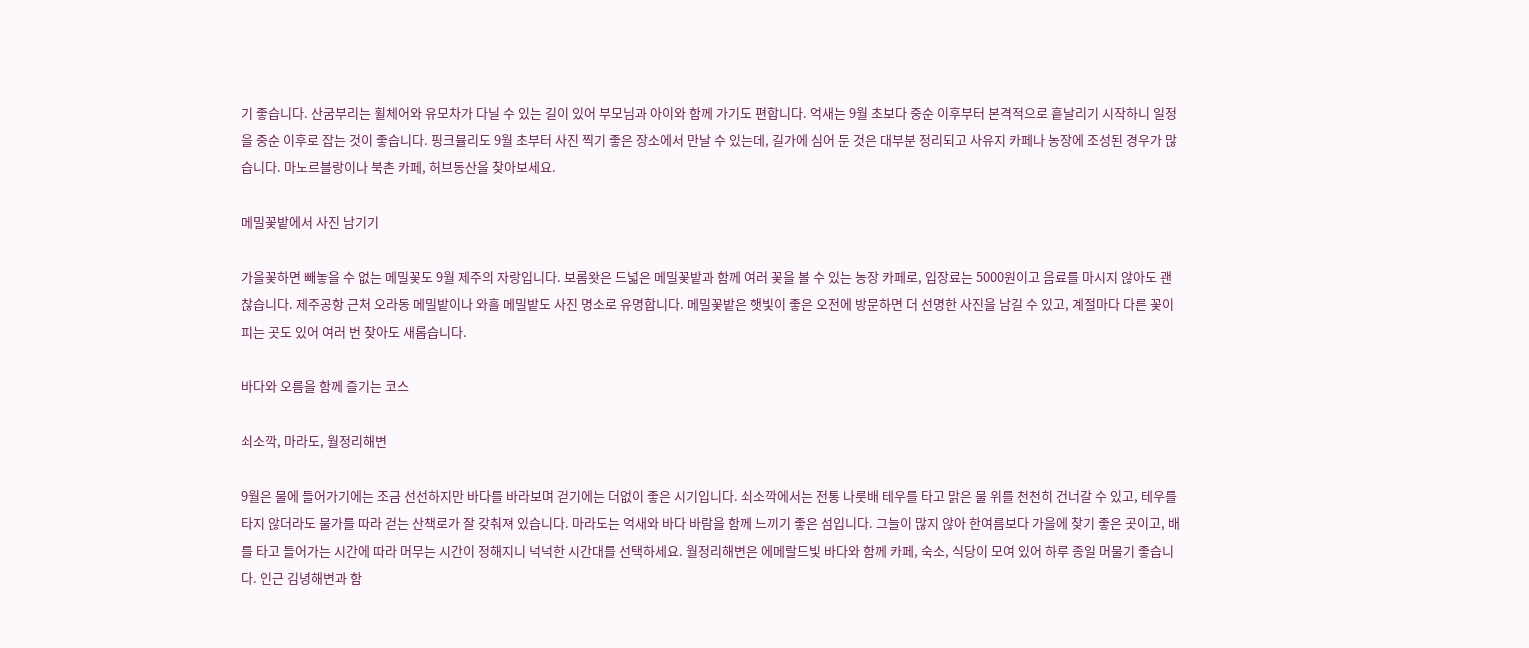기 좋습니다. 산굼부리는 휠체어와 유모차가 다닐 수 있는 길이 있어 부모님과 아이와 함께 가기도 편합니다. 억새는 9월 초보다 중순 이후부터 본격적으로 흩날리기 시작하니 일정을 중순 이후로 잡는 것이 좋습니다. 핑크뮬리도 9월 초부터 사진 찍기 좋은 장소에서 만날 수 있는데, 길가에 심어 둔 것은 대부분 정리되고 사유지 카페나 농장에 조성된 경우가 많습니다. 마노르블랑이나 북촌 카페, 허브동산을 찾아보세요.

메밀꽃밭에서 사진 남기기

가을꽃하면 빼놓을 수 없는 메밀꽃도 9월 제주의 자랑입니다. 보롬왓은 드넓은 메밀꽃밭과 함께 여러 꽃을 볼 수 있는 농장 카페로, 입장료는 5000원이고 음료를 마시지 않아도 괜찮습니다. 제주공항 근처 오라동 메밀밭이나 와흘 메밀밭도 사진 명소로 유명합니다. 메밀꽃밭은 햇빛이 좋은 오전에 방문하면 더 선명한 사진을 남길 수 있고, 계절마다 다른 꽃이 피는 곳도 있어 여러 번 찾아도 새롭습니다.

바다와 오름을 함께 즐기는 코스

쇠소깍, 마라도, 월정리해변

9월은 물에 들어가기에는 조금 선선하지만 바다를 바라보며 걷기에는 더없이 좋은 시기입니다. 쇠소깍에서는 전통 나룻배 테우를 타고 맑은 물 위를 천천히 건너갈 수 있고, 테우를 타지 않더라도 물가를 따라 걷는 산책로가 잘 갖춰져 있습니다. 마라도는 억새와 바다 바람을 함께 느끼기 좋은 섬입니다. 그늘이 많지 않아 한여름보다 가을에 찾기 좋은 곳이고, 배를 타고 들어가는 시간에 따라 머무는 시간이 정해지니 넉넉한 시간대를 선택하세요. 월정리해변은 에메랄드빛 바다와 함께 카페, 숙소, 식당이 모여 있어 하루 종일 머물기 좋습니다. 인근 김녕해변과 함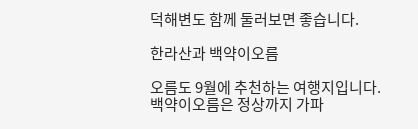덕해변도 함께 둘러보면 좋습니다.

한라산과 백약이오름

오름도 9월에 추천하는 여행지입니다. 백약이오름은 정상까지 가파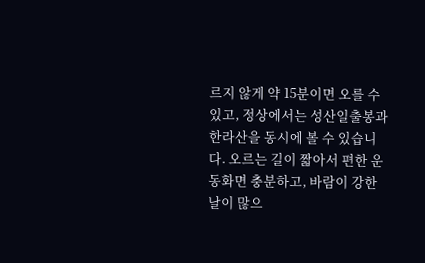르지 않게 약 15분이면 오를 수 있고, 정상에서는 성산일출봉과 한라산을 동시에 볼 수 있습니다. 오르는 길이 짧아서 편한 운동화면 충분하고, 바람이 강한 날이 많으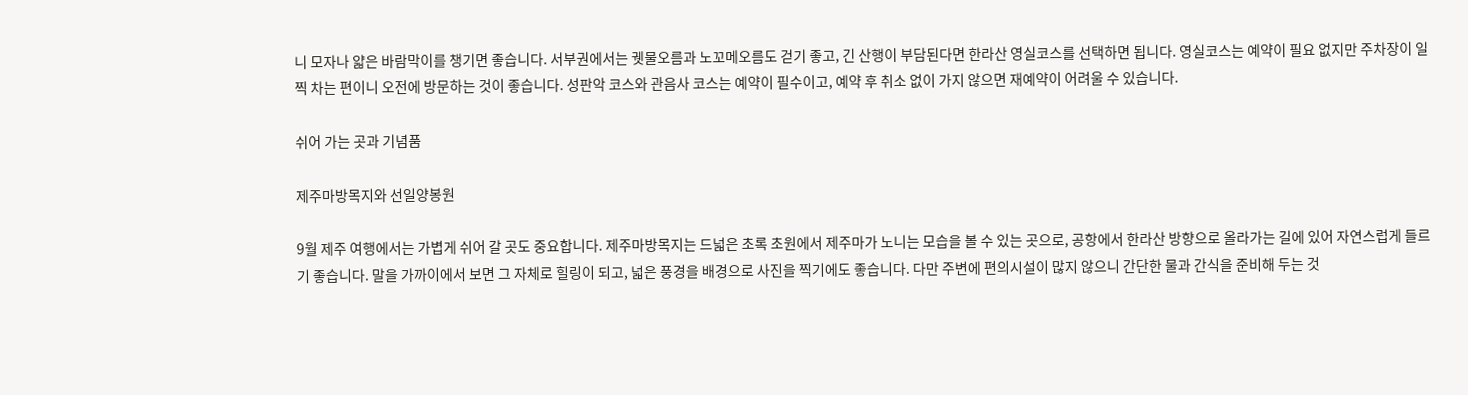니 모자나 얇은 바람막이를 챙기면 좋습니다. 서부권에서는 궷물오름과 노꼬메오름도 걷기 좋고, 긴 산행이 부담된다면 한라산 영실코스를 선택하면 됩니다. 영실코스는 예약이 필요 없지만 주차장이 일찍 차는 편이니 오전에 방문하는 것이 좋습니다. 성판악 코스와 관음사 코스는 예약이 필수이고, 예약 후 취소 없이 가지 않으면 재예약이 어려울 수 있습니다.

쉬어 가는 곳과 기념품

제주마방목지와 선일양봉원

9월 제주 여행에서는 가볍게 쉬어 갈 곳도 중요합니다. 제주마방목지는 드넓은 초록 초원에서 제주마가 노니는 모습을 볼 수 있는 곳으로, 공항에서 한라산 방향으로 올라가는 길에 있어 자연스럽게 들르기 좋습니다. 말을 가까이에서 보면 그 자체로 힐링이 되고, 넓은 풍경을 배경으로 사진을 찍기에도 좋습니다. 다만 주변에 편의시설이 많지 않으니 간단한 물과 간식을 준비해 두는 것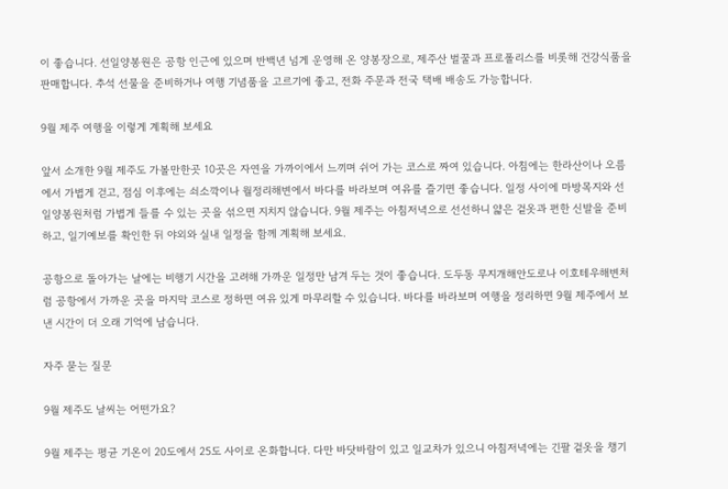이 좋습니다. 선일양봉원은 공항 인근에 있으며 반백년 넘게 운영해 온 양봉장으로, 제주산 벌꿀과 프로폴리스를 비롯해 건강식품을 판매합니다. 추석 선물을 준비하거나 여행 기념품을 고르기에 좋고, 전화 주문과 전국 택배 배송도 가능합니다.

9월 제주 여행을 이렇게 계획해 보세요

앞서 소개한 9월 제주도 가볼만한곳 10곳은 자연을 가까이에서 느끼며 쉬어 가는 코스로 짜여 있습니다. 아침에는 한라산이나 오름에서 가볍게 걷고, 점심 이후에는 쇠소깍이나 월정리해변에서 바다를 바라보며 여유를 즐기면 좋습니다. 일정 사이에 마방목지와 선일양봉원처럼 가볍게 들를 수 있는 곳을 섞으면 지치지 않습니다. 9월 제주는 아침저녁으로 선선하니 얇은 겉옷과 편한 신발을 준비하고, 일기예보를 확인한 뒤 야외와 실내 일정을 함께 계획해 보세요.

공항으로 돌아가는 날에는 비행기 시간을 고려해 가까운 일정만 남겨 두는 것이 좋습니다. 도두동 무지개해안도로나 이호테우해변처럼 공항에서 가까운 곳을 마지막 코스로 정하면 여유 있게 마무리할 수 있습니다. 바다를 바라보며 여행을 정리하면 9월 제주에서 보낸 시간이 더 오래 기억에 남습니다.

자주 묻는 질문

9월 제주도 날씨는 어떤가요?

9월 제주는 평균 기온이 20도에서 25도 사이로 온화합니다. 다만 바닷바람이 있고 일교차가 있으니 아침저녁에는 긴팔 겉옷을 챙기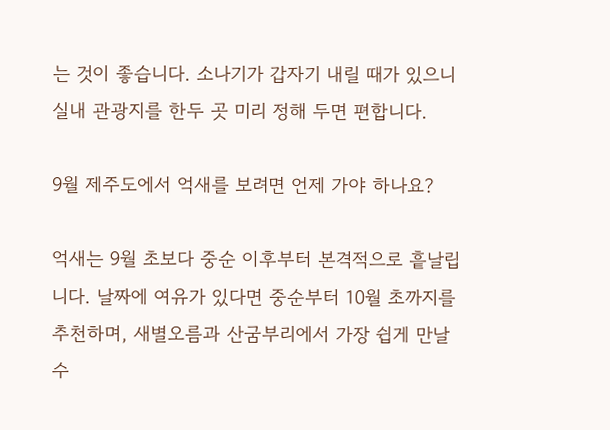는 것이 좋습니다. 소나기가 갑자기 내릴 때가 있으니 실내 관광지를 한두 곳 미리 정해 두면 편합니다.

9월 제주도에서 억새를 보려면 언제 가야 하나요?

억새는 9월 초보다 중순 이후부터 본격적으로 흩날립니다. 날짜에 여유가 있다면 중순부터 10월 초까지를 추천하며, 새별오름과 산굼부리에서 가장 쉽게 만날 수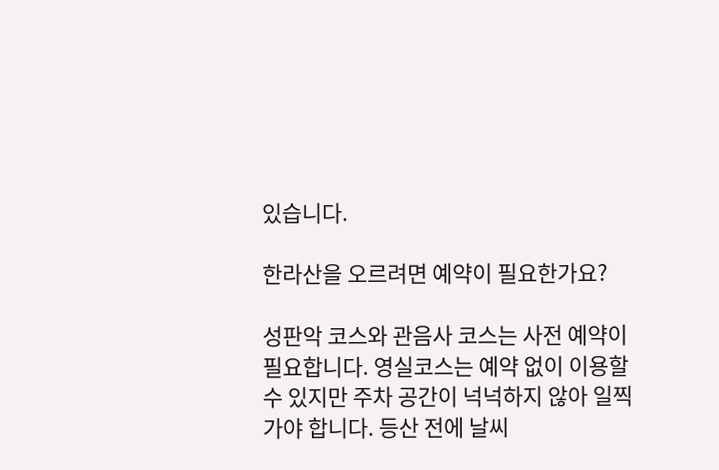있습니다.

한라산을 오르려면 예약이 필요한가요?

성판악 코스와 관음사 코스는 사전 예약이 필요합니다. 영실코스는 예약 없이 이용할 수 있지만 주차 공간이 넉넉하지 않아 일찍 가야 합니다. 등산 전에 날씨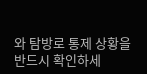와 탐방로 통제 상황을 반드시 확인하세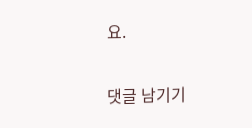요.

댓글 남기기